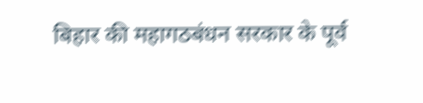बिहार की महागठबंधन सरकार के पूर्व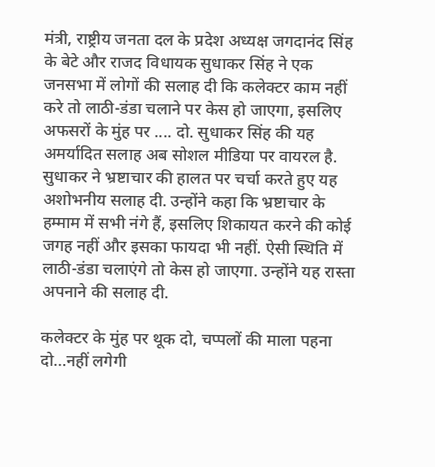मंत्री, राष्ट्रीय जनता दल के प्रदेश अध्यक्ष जगदानंद सिंह के बेटे और राजद विधायक सुधाकर सिंह ने एक जनसभा में लोगों की सलाह दी कि कलेक्टर काम नहीं करे तो लाठी-डंडा चलाने पर केस हो जाएगा, इसलिए अफसरों के मुंह पर .... दो. सुधाकर सिंह की यह अमर्यादित सलाह अब सोशल मीडिया पर वायरल है. सुधाकर ने भ्रष्टाचार की हालत पर चर्चा करते हुए यह अशोभनीय सलाह दी. उन्होंने कहा कि भ्रष्टाचार के हम्माम में सभी नंगे हैं, इसलिए शिकायत करने की कोई जगह नहीं और इसका फायदा भी नहीं. ऐसी स्थिति में लाठी-डंडा चलाएंगे तो केस हो जाएगा. उन्होंने यह रास्ता अपनाने की सलाह दी.

कलेक्टर के मुंह पर थूक दो, चप्पलों की माला पहना दो…नहीं लगेगी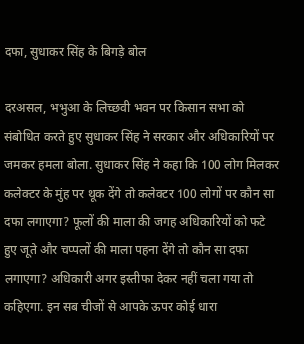दफा, सुधाकर सिंह के बिगड़े बोल

दरअसल, भभुआ के लिच्छवी भवन पर किसान सभा को संबोधित करते हुए सुधाकर सिंह ने सरकार और अधिकारियों पर जमकर हमला बोला. सुधाकर सिंह ने कहा कि 100 लोग मिलकर कलेक्टर के मुंह पर थूक देंगे तो कलेक्टर 100 लोगों पर कौन सा दफा लगाएगा? फूलों की माला की जगह अधिकारियों को फटे हुए जूते और चप्पलों की माला पहना देंगे तो कौन सा दफा लगाएगा? अधिकारी अगर इस्तीफा देकर नहीं चला गया तो कहिएगा. इन सब चीजों से आपके ऊपर कोई धारा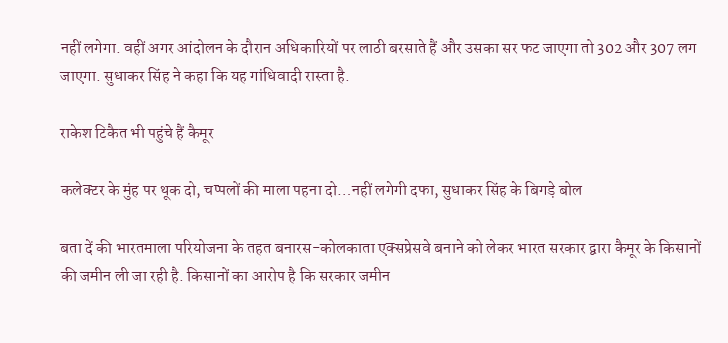नहीं लगेगा. वहीं अगर आंदोलन के दौरान अधिकारियों पर लाठी बरसाते हैं और उसका सर फट जाएगा तो 302 और 307 लग जाएगा. सुधाकर सिंह ने कहा कि यह गांधिवादी रास्ता है.

राकेश टिकैत भी पहुंचे हैं कैमूर

कलेक्टर के मुंह पर थूक दो, चप्पलों की माला पहना दो…नहीं लगेगी दफा, सुधाकर सिंह के बिगड़े बोल

बता दें की भारतमाला परियोजना के तहत बनारस-कोलकाता एक्सप्रेसवे बनाने को लेकर भारत सरकार द्वारा कैमूर के किसानों की जमीन ली जा रही है. किसानों का आरोप है कि सरकार जमीन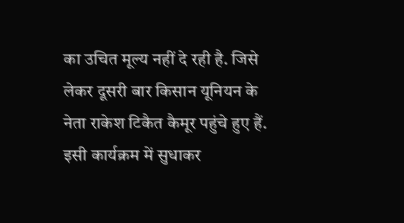का उचित मूल्य नहीं दे रही है. जिसे लेकर दूसरी बार किसान यूनियन के नेता राकेश टिकैत कैमूर पहुंचे हुए हैं. इसी कार्यक्रम में सुधाकर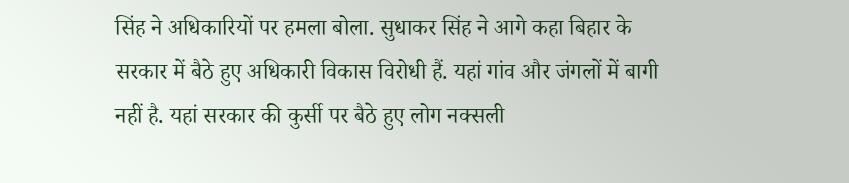सिंह ने अधिकारियों पर हमला बोला. सुधाकर सिंह ने आगे कहा बिहार के सरकार में बैठे हुए अधिकारी विकास विरोधी हैं. यहां गांव और जंगलों में बागी नहीं है. यहां सरकार की कुर्सी पर बैठे हुए लोग नक्सली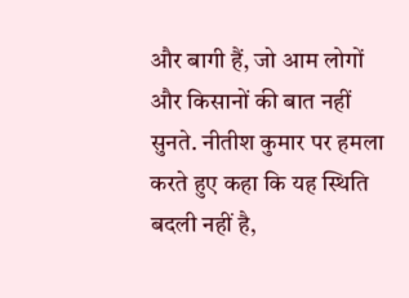और बागी हैं, जो आम लोगों और किसानों की बात नहीं सुनते. नीतीश कुमार पर हमला करते हुए कहा कि यह स्थिति बदली नहीं है,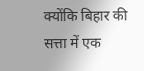क्योंकि बिहार की सत्ता में एक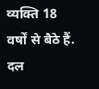व्यक्ति 18 वर्षों से बैठे हैं. दल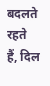बदलते रहते हैं, दिल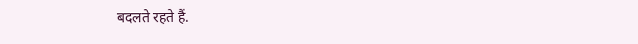बदलते रहते हैं.